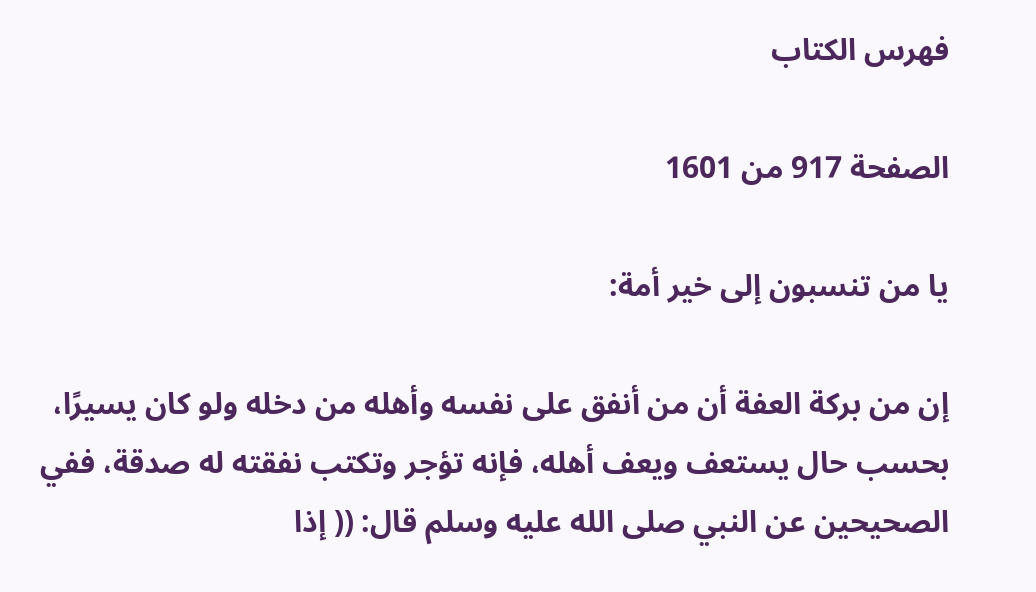فهرس الكتاب

الصفحة 917 من 1601

يا من تنسبون إلى خير أمة:

إن من بركة العفة أن من أنفق على نفسه وأهله من دخله ولو كان يسيرًا، بحسب حال يستعف ويعف أهله، فإنه تؤجر وتكتب نفقته له صدقة، ففي الصحيحين عن النبي صلى الله عليه وسلم قال: (( إذا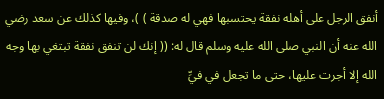أنفق الرجل على أهله نفقة يحتسبها فهي له صدقة ) )، وفيها كذلك عن سعد رضي الله عنه أن النبي صلى الله عليه وسلم قال له: (( إنك لن تنفق نفقة تبتغي بها وجه الله إلا أجرت عليها، حتى ما تجعل في فيِّ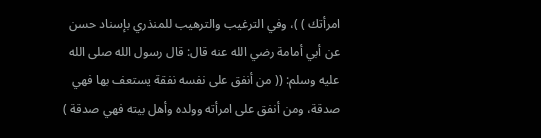امرأتك ) )، وفي الترغيب والترهيب للمنذري بإسناد حسن عن أبي أمامة رضي الله عنه قال: قال رسول الله صلى الله عليه وسلم: (( من أنفق على نفسه نفقة يستعف بها فهي صدقة، ومن أنفق على امرأته وولده وأهل بيته فهي صدقة )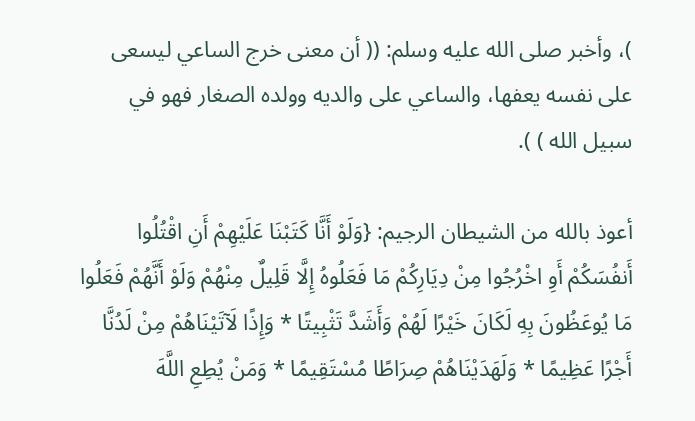)، وأخبر صلى الله عليه وسلم: (( أن معنى خرج الساعي ليسعى على نفسه يعفها، والساعي على والديه وولده الصغار فهو في سبيل الله ) ).

أعوذ بالله من الشيطان الرجيم: {وَلَوْ أَنَّا كَتَبْنَا عَلَيْهِمْ أَنِ اقْتُلُوا أَنفُسَكُمْ أَوِ اخْرُجُوا مِنْ دِيَارِكُمْ مَا فَعَلُوهُ إِلَّا قَلِيلٌ مِنْهُمْ وَلَوْ أَنَّهُمْ فَعَلُوا مَا يُوعَظُونَ بِهِ لَكَانَ خَيْرًا لَهُمْ وَأَشَدَّ تَثْبِيتًا * وَإِذًا لَآتَيْنَاهُمْ مِنْ لَدُنَّا أَجْرًا عَظِيمًا * وَلَهَدَيْنَاهُمْ صِرَاطًا مُسْتَقِيمًا * وَمَنْ يُطِعِ اللَّهَ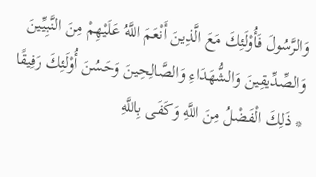وَالرَّسُولَ فَأُوْلَئِكَ مَعَ الَّذِينَ أَنْعَمَ اللَّهُ عَلَيْهِمْ مِنَ النَّبِيِّينَ وَالصِّدِّيقِينَ وَالشُّهَدَاءِ وَالصَّالِحِينَ وَحَسُنَ أُوْلَئِكَ رَفِيقًا * ذَلِكَ الْفَضْلُ مِنَ اللَّهِ وَكَفَى بِاللَّهِ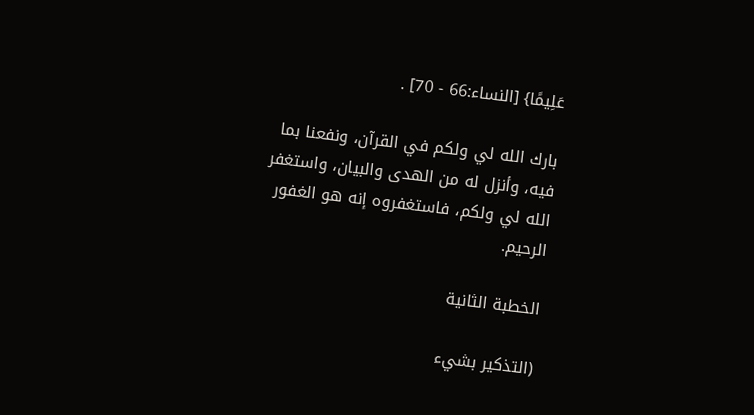عَلِيمًا} [النساء:66 - 70] .

بارك الله لي ولكم في القرآن، ونفعنا بما فيه، وأنزل له من الهدى والبيان، واستغفر الله لي ولكم، فاستغفروه إنه هو الغفور الرحيم.

الخطبة الثانية

(التذكير بشيء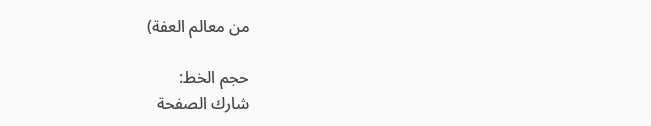من معالم العفة)

حجم الخط:
شارك الصفحة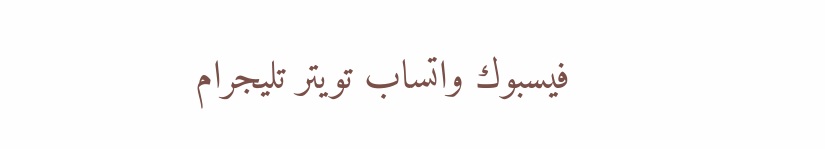فيسبوك واتساب تويتر تليجرام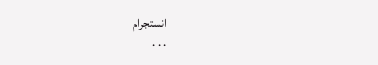انستجرام
. . .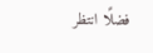فضلًا انتظر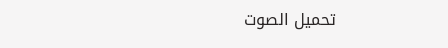تحميل الصوت